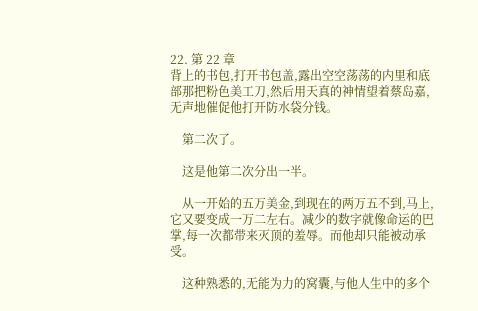22. 第 22 章
背上的书包,打开书包盖,露出空空荡荡的内里和底部那把粉色美工刀,然后用天真的神情望着蔡岛嘉,无声地催促他打开防水袋分钱。

    第二次了。

    这是他第二次分出一半。

    从一开始的五万美金,到现在的两万五不到,马上,它又要变成一万二左右。减少的数字就像命运的巴掌,每一次都带来灭顶的羞辱。而他却只能被动承受。

    这种熟悉的,无能为力的窝囊,与他人生中的多个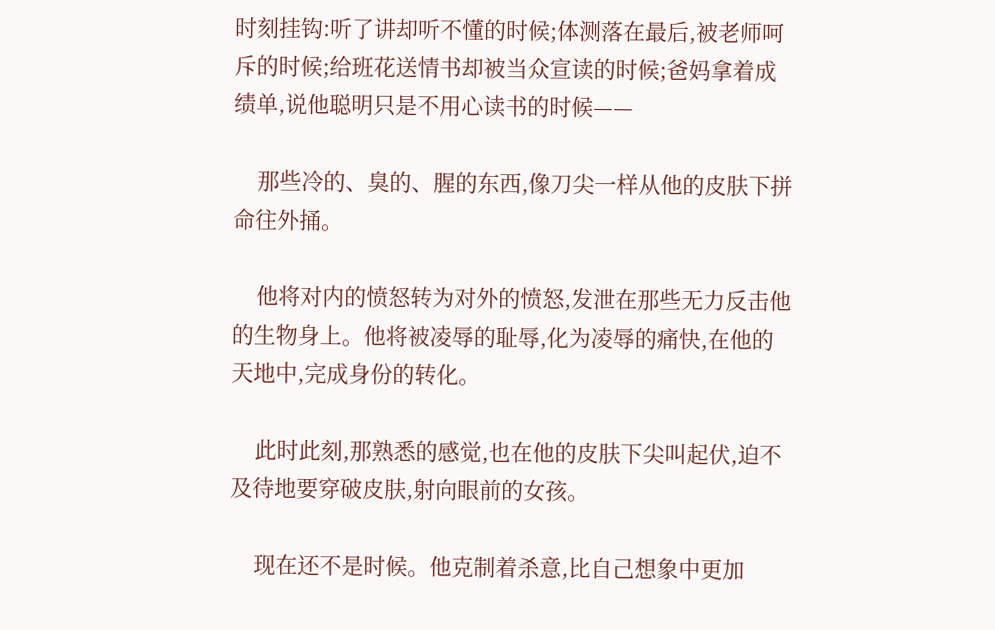时刻挂钩:听了讲却听不懂的时候;体测落在最后,被老师呵斥的时候;给班花送情书却被当众宣读的时候;爸妈拿着成绩单,说他聪明只是不用心读书的时候——

    那些冷的、臭的、腥的东西,像刀尖一样从他的皮肤下拼命往外捅。

    他将对内的愤怒转为对外的愤怒,发泄在那些无力反击他的生物身上。他将被凌辱的耻辱,化为凌辱的痛快,在他的天地中,完成身份的转化。

    此时此刻,那熟悉的感觉,也在他的皮肤下尖叫起伏,迫不及待地要穿破皮肤,射向眼前的女孩。

    现在还不是时候。他克制着杀意,比自己想象中更加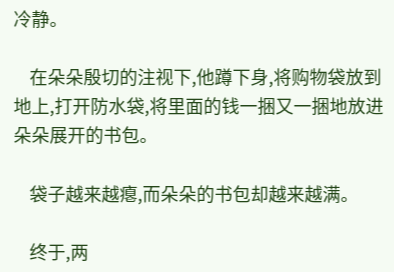冷静。

    在朵朵殷切的注视下,他蹲下身,将购物袋放到地上,打开防水袋,将里面的钱一捆又一捆地放进朵朵展开的书包。

    袋子越来越瘪,而朵朵的书包却越来越满。

    终于,两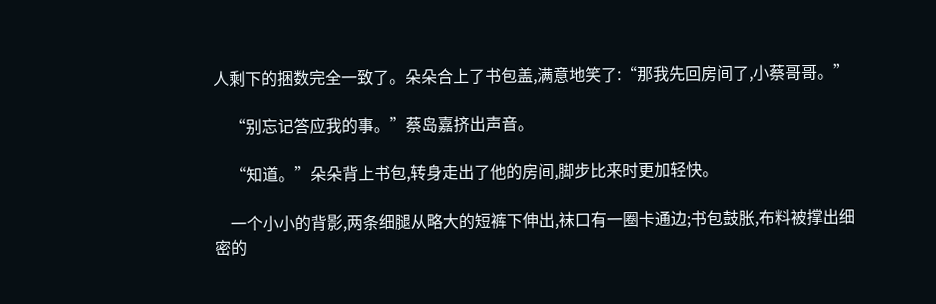人剩下的捆数完全一致了。朵朵合上了书包盖,满意地笑了:“那我先回房间了,小蔡哥哥。”

    “别忘记答应我的事。”蔡岛嘉挤出声音。

    “知道。”朵朵背上书包,转身走出了他的房间,脚步比来时更加轻快。

    一个小小的背影,两条细腿从略大的短裤下伸出,袜口有一圈卡通边;书包鼓胀,布料被撑出细密的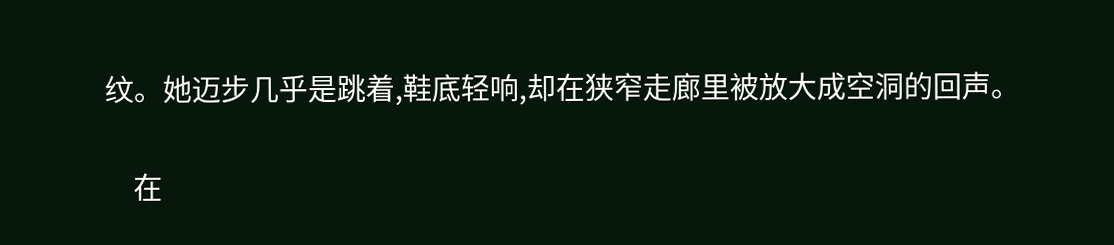纹。她迈步几乎是跳着,鞋底轻响,却在狭窄走廊里被放大成空洞的回声。

    在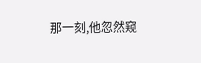那一刻,他忽然窥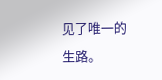见了唯一的生路。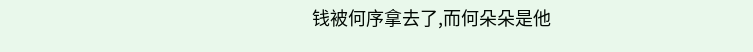钱被何序拿去了,而何朵朵是他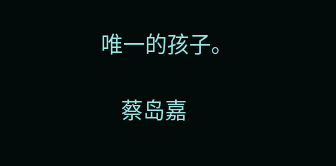唯一的孩子。

    蔡岛嘉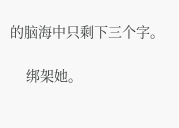的脑海中只剩下三个字。

    绑架她。